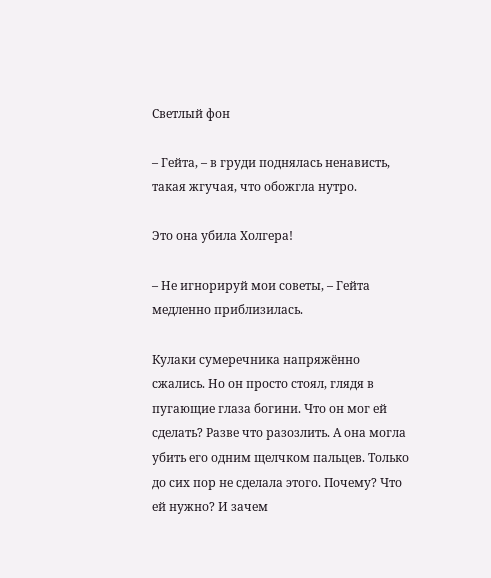Светлый фон

– Гейта, – в груди поднялась ненависть, такая жгучая, что обожгла нутро.

Это она убила Холгера!

– Не игнорируй мои советы, – Гейта медленно приблизилась.

Кулаки сумеречника напряжённо сжались. Но он просто стоял, глядя в пугающие глаза богини. Что он мог ей сделать? Разве что разозлить. А она могла убить его одним щелчком пальцев. Только до сих пор не сделала этого. Почему? Что ей нужно? И зачем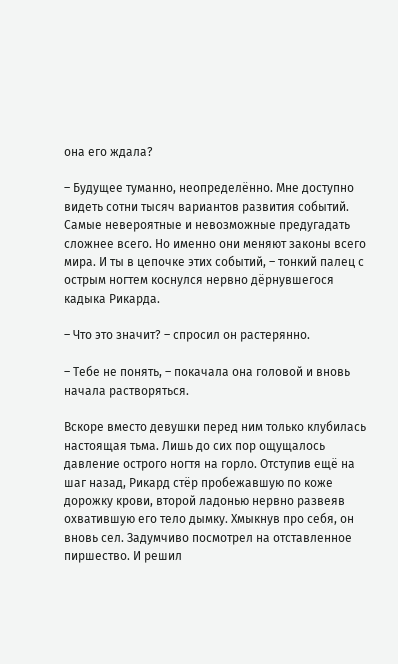она его ждала?

– Будущее туманно, неопределённо. Мне доступно видеть сотни тысяч вариантов развития событий. Самые невероятные и невозможные предугадать сложнее всего. Но именно они меняют законы всего мира. И ты в цепочке этих событий, – тонкий палец с острым ногтем коснулся нервно дёрнувшегося кадыка Рикарда.

– Что это значит? – спросил он растерянно.

– Тебе не понять, – покачала она головой и вновь начала растворяться.

Вскоре вместо девушки перед ним только клубилась настоящая тьма. Лишь до сих пор ощущалось давление острого ногтя на горло. Отступив ещё на шаг назад, Рикард стёр пробежавшую по коже дорожку крови, второй ладонью нервно развеяв охватившую его тело дымку. Хмыкнув про себя, он вновь сел. Задумчиво посмотрел на отставленное пиршество. И решил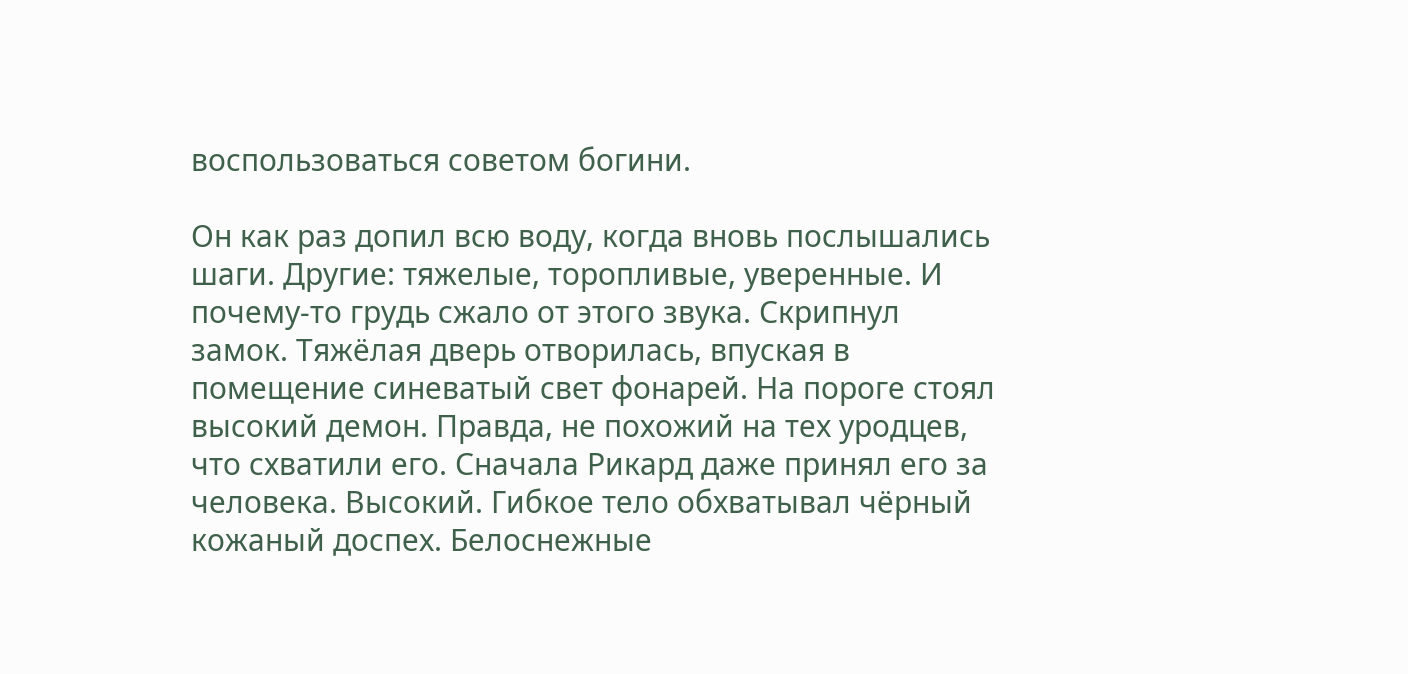воспользоваться советом богини.

Он как раз допил всю воду, когда вновь послышались шаги. Другие: тяжелые, торопливые, уверенные. И почему-то грудь сжало от этого звука. Скрипнул замок. Тяжёлая дверь отворилась, впуская в помещение синеватый свет фонарей. На пороге стоял высокий демон. Правда, не похожий на тех уродцев, что схватили его. Сначала Рикард даже принял его за человека. Высокий. Гибкое тело обхватывал чёрный кожаный доспех. Белоснежные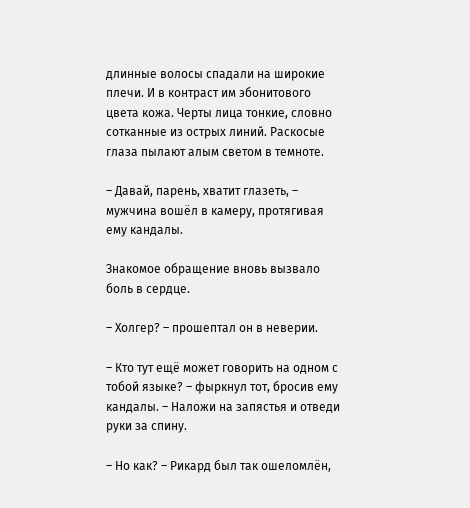длинные волосы спадали на широкие плечи. И в контраст им эбонитового цвета кожа. Черты лица тонкие, словно сотканные из острых линий. Раскосые глаза пылают алым светом в темноте.

– Давай, парень, хватит глазеть, – мужчина вошёл в камеру, протягивая ему кандалы.

Знакомое обращение вновь вызвало боль в сердце.

– Холгер? – прошептал он в неверии.

– Кто тут ещё может говорить на одном с тобой языке? – фыркнул тот, бросив ему кандалы. – Наложи на запястья и отведи руки за спину.

– Но как? – Рикард был так ошеломлён,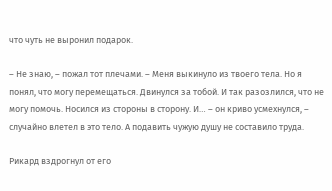что чуть не выронил подарок.

– Не знаю, – пожал тот плечами. – Меня выкинуло из твоего тела. Но я понял, что могу перемещаться. Двинулся за тобой. И так разозлился, что не могу помочь. Носился из стороны в сторону. И… – он криво усмехнулся, – случайно влетел в это тело. А подавить чужую душу не составило труда.

Рикард вздрогнул от его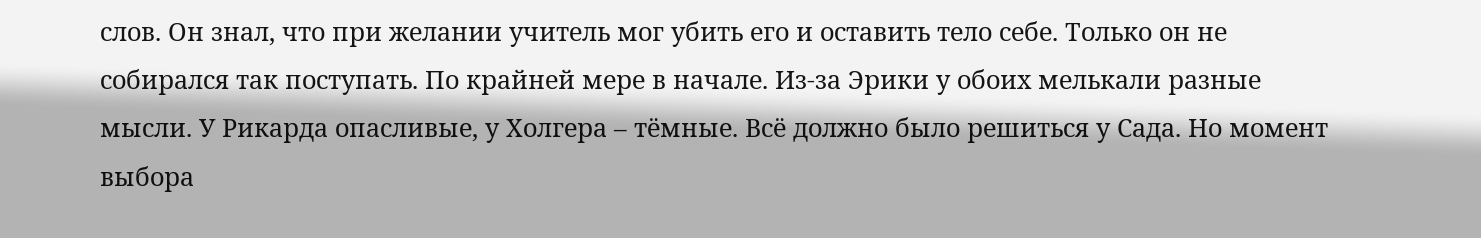слов. Он знал, что при желании учитель мог убить его и оставить тело себе. Только он не собирался так поступать. По крайней мере в начале. Из-за Эрики у обоих мелькали разные мысли. У Рикарда опасливые, у Холгера – тёмные. Всё должно было решиться у Сада. Но момент выбора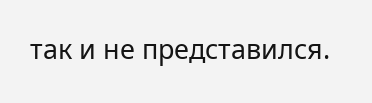так и не представился.